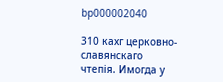bp000002040

310 кахг церковно-славянскаго чтепія. Имогда у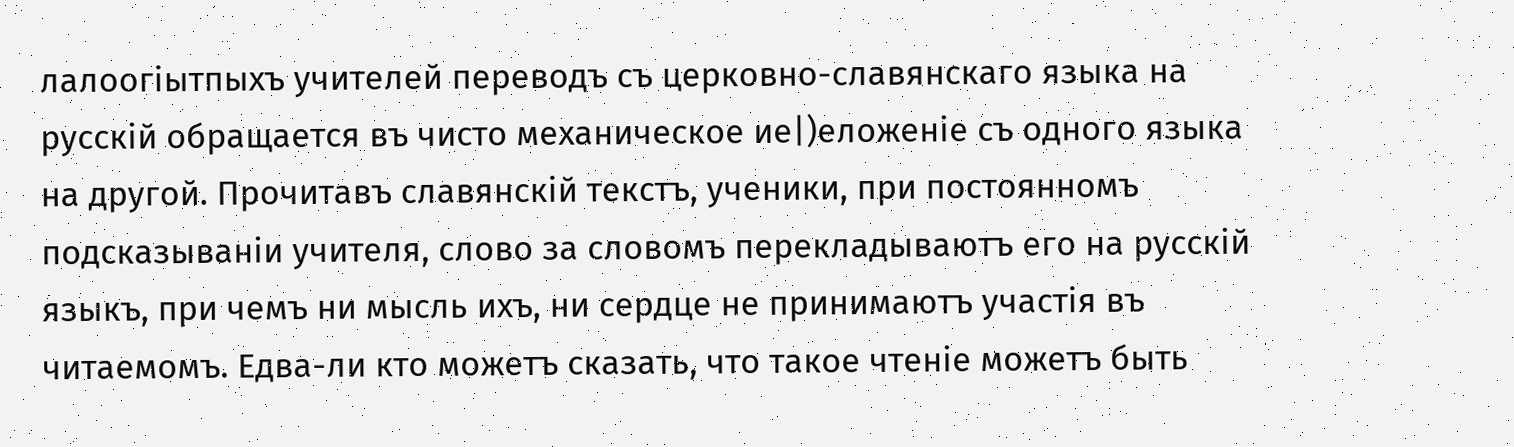лалоогіытпыхъ учителей переводъ съ церковно-славянскаго языка на русскій обращается въ чисто механическое ие|)еложеніе съ одного языка на другой. Прочитавъ славянскій текстъ, ученики, при постоянномъ подсказываніи учителя, слово за словомъ перекладываютъ его на русскій языкъ, при чемъ ни мысль ихъ, ни сердце не принимаютъ участія въ читаемомъ. Едва-ли кто можетъ сказать, что такое чтеніе можетъ быть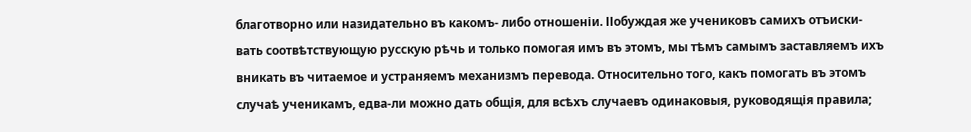благотворно или назидательно въ какомъ- либо отношеніи. ІІобуждая же учениковъ самихъ отъиски- вать соотвѣтствующую русскую рѣчь и только помогая имъ въ этомъ, мы тѣмъ самымъ заставляемъ ихъ вникать въ читаемое и устраняемъ механизмъ перевода. Относительно того, какъ помогать въ этомъ случаѣ ученикамъ, едва-ли можно дать общія, для всѣхъ случаевъ одинаковыя, руководящія правила;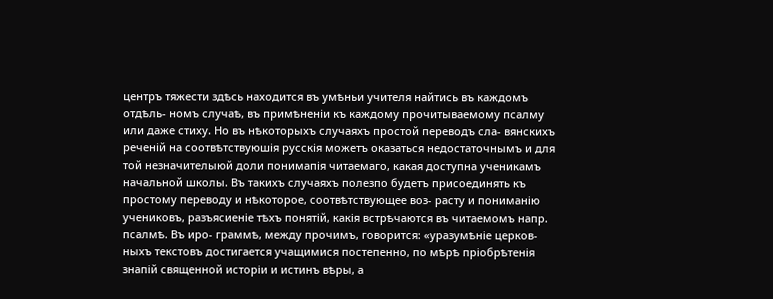центръ тяжести здѣсь находится въ умѣньи учителя найтись въ каждомъ отдѣль- номъ случаѣ, въ примѣненіи къ каждому прочитываемому псалму или даже стиху. Но въ нѣкоторыхъ случаяхъ простой переводъ сла- вянскихъ реченій на соотвѣтствуюшія русскія можетъ оказаться недостаточнымъ и для той незначителыюй доли понимапія читаемаго, какая доступна ученикамъ начальной школы. Въ такихъ случаяхъ полезпо будетъ присоединять къ простому переводу и нѣкоторое, соотвѣтствующее воз- расту и пониманію учениковъ, разъясиеніе тѣхъ понятій, какія встрѣчаются въ читаемомъ напр. псалмѣ. Въ иро- граммѣ, между прочимъ, говорится: «уразумѣніе церков- ныхъ текстовъ достигается учащимися постепенно, по мѣрѣ пріобрѣтенія знапій священной исторіи и истинъ вѣры, а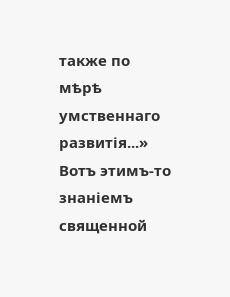также по мѣрѣ умственнаго развитія...» Вотъ этимъ-то знаніемъ священной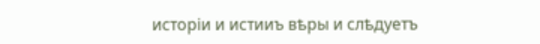исторіи и истииъ вѣры и слѣдуетъ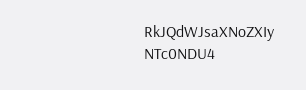RkJQdWJsaXNoZXIy NTc0NDU4